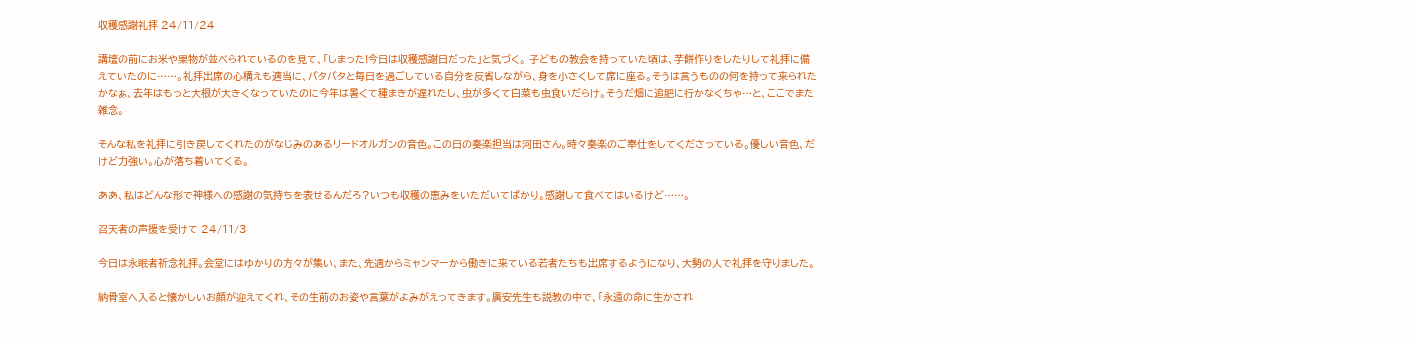収穫感謝礼拝 24/11/24

講壇の前にお米や果物が並べられているのを見て、「しまった!今日は収穫感謝日だった」と気づく。 子どもの教会を持っていた頃は、芋餅作りをしたりして礼拝に備えていたのに……。礼拝出席の心構えも適当に、バタバタと毎日を過ごしている自分を反省しながら、身を小さくして席に座る。そうは言うものの何を持って来られたかなぁ、去年はもっと大根が大きくなっていたのに今年は暑くて種まきが遅れたし、虫が多くて白菜も虫食いだらけ。そうだ畑に追肥に行かなくちゃ…と、ここでまた雑念。

そんな私を礼拝に引き戻してくれたのがなじみのあるリードオルガンの音色。この日の奏楽担当は河田さん。時々奏楽のご奉仕をしてくださっている。優しい音色、だけど力強い。心が落ち着いてくる。

ああ、私はどんな形で神様への感謝の気持ちを表せるんだろ?いつも収穫の恵みをいただいてばかり。感謝して食べてはいるけど……。

召天者の声援を受けて 24/11/3

今日は永眠者祈念礼拝。会堂にはゆかりの方々が集い、また、先週からミャンマーから働きに来ている若者たちも出席するようになり、大勢の人で礼拝を守りました。

納骨室へ入ると懐かしいお顔が迎えてくれ、その生前のお姿や言葉がよみがえってきます。廣安先生も説教の中で、「永遠の命に生かされ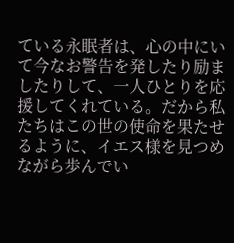ている永眠者は、心の中にいて今なお警告を発したり励ましたりして、一人ひとりを応援してくれている。だから私たちはこの世の使命を果たせるように、イエス様を見つめながら歩んでい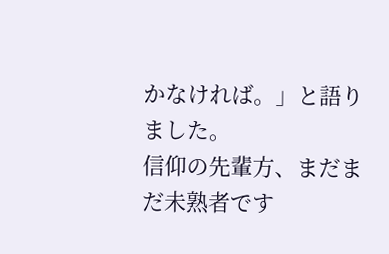かなければ。」と語りました。
信仰の先輩方、まだまだ未熟者です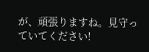が、頑張りますね。見守っていてください!